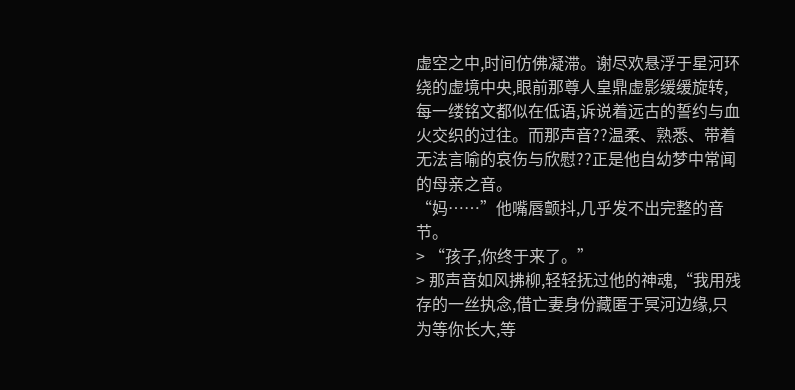虚空之中,时间仿佛凝滞。谢尽欢悬浮于星河环绕的虚境中央,眼前那尊人皇鼎虚影缓缓旋转,每一缕铭文都似在低语,诉说着远古的誓约与血火交织的过往。而那声音??温柔、熟悉、带着无法言喻的哀伤与欣慰??正是他自幼梦中常闻的母亲之音。
“妈……”他嘴唇颤抖,几乎发不出完整的音节。
> “孩子,你终于来了。”
> 那声音如风拂柳,轻轻抚过他的神魂,“我用残存的一丝执念,借亡妻身份藏匿于冥河边缘,只为等你长大,等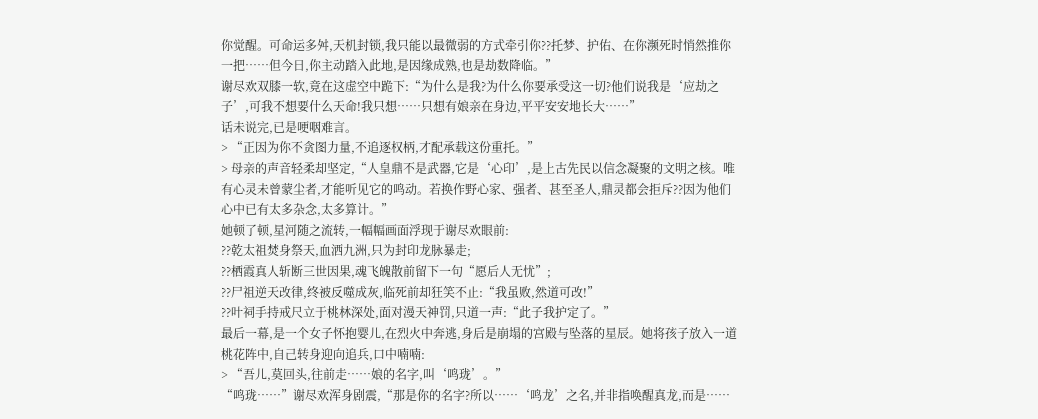你觉醒。可命运多舛,天机封锁,我只能以最微弱的方式牵引你??托梦、护佑、在你濒死时悄然推你一把……但今日,你主动踏入此地,是因缘成熟,也是劫数降临。”
谢尽欢双膝一软,竟在这虚空中跪下:“为什么是我?为什么你要承受这一切?他们说我是‘应劫之子’,可我不想要什么天命!我只想……只想有娘亲在身边,平平安安地长大……”
话未说完,已是哽咽难言。
> “正因为你不贪图力量,不追逐权柄,才配承载这份重托。”
> 母亲的声音轻柔却坚定,“人皇鼎不是武器,它是‘心印’,是上古先民以信念凝聚的文明之核。唯有心灵未曾蒙尘者,才能听见它的鸣动。若换作野心家、强者、甚至圣人,鼎灵都会拒斥??因为他们心中已有太多杂念,太多算计。”
她顿了顿,星河随之流转,一幅幅画面浮现于谢尽欢眼前:
??乾太祖焚身祭天,血洒九洲,只为封印龙脉暴走;
??栖霞真人斩断三世因果,魂飞魄散前留下一句“愿后人无忧”;
??尸祖逆天改律,终被反噬成灰,临死前却狂笑不止:“我虽败,然道可改!”
??叶祠手持戒尺立于桃林深处,面对漫天神罚,只道一声:“此子我护定了。”
最后一幕,是一个女子怀抱婴儿,在烈火中奔逃,身后是崩塌的宫殿与坠落的星辰。她将孩子放入一道桃花阵中,自己转身迎向追兵,口中喃喃:
> “吾儿,莫回头,往前走……娘的名字,叫‘鸣珑’。”
“鸣珑……”谢尽欢浑身剧震,“那是你的名字?所以……‘鸣龙’之名,并非指唤醒真龙,而是……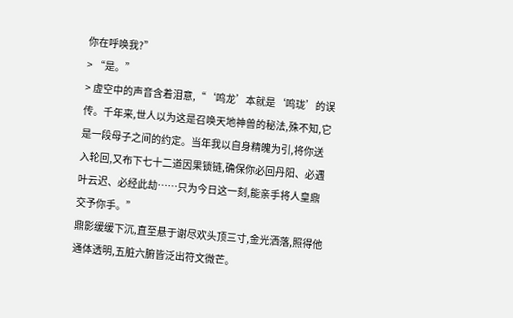你在呼唤我?”
> “是。”
> 虚空中的声音含着泪意,“‘鸣龙’本就是‘鸣珑’的误传。千年来,世人以为这是召唤天地神兽的秘法,殊不知,它是一段母子之间的约定。当年我以自身精魄为引,将你送入轮回,又布下七十二道因果锁链,确保你必回丹阳、必遇叶云迟、必经此劫……只为今日这一刻,能亲手将人皇鼎交予你手。”
鼎影缓缓下沉,直至悬于谢尽欢头顶三寸,金光洒落,照得他通体透明,五脏六腑皆泛出符文微芒。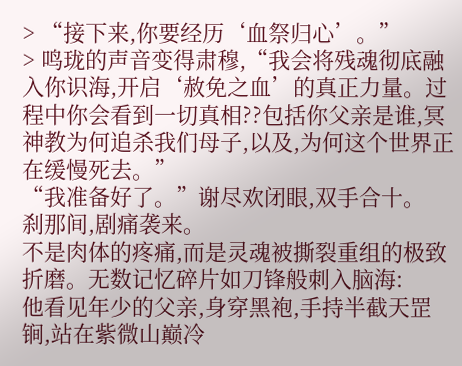> “接下来,你要经历‘血祭归心’。”
> 鸣珑的声音变得肃穆,“我会将残魂彻底融入你识海,开启‘赦免之血’的真正力量。过程中你会看到一切真相??包括你父亲是谁,冥神教为何追杀我们母子,以及,为何这个世界正在缓慢死去。”
“我准备好了。”谢尽欢闭眼,双手合十。
刹那间,剧痛袭来。
不是肉体的疼痛,而是灵魂被撕裂重组的极致折磨。无数记忆碎片如刀锋般刺入脑海:
他看见年少的父亲,身穿黑袍,手持半截天罡锏,站在紫微山巅冷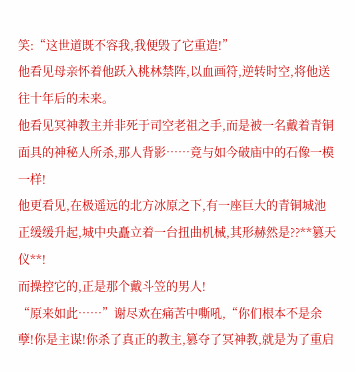笑:“这世道既不容我,我便毁了它重造!”
他看见母亲怀着他跃入桃林禁阵,以血画符,逆转时空,将他送往十年后的未来。
他看见冥神教主并非死于司空老祖之手,而是被一名戴着青铜面具的神秘人所杀,那人背影……竟与如今破庙中的石像一模一样!
他更看见,在极遥远的北方冰原之下,有一座巨大的青铜城池正缓缓升起,城中央矗立着一台扭曲机械,其形赫然是??**篡天仪**!
而操控它的,正是那个戴斗笠的男人!
“原来如此……”谢尽欢在痛苦中嘶吼,“你们根本不是余孽!你是主谋!你杀了真正的教主,篡夺了冥神教,就是为了重启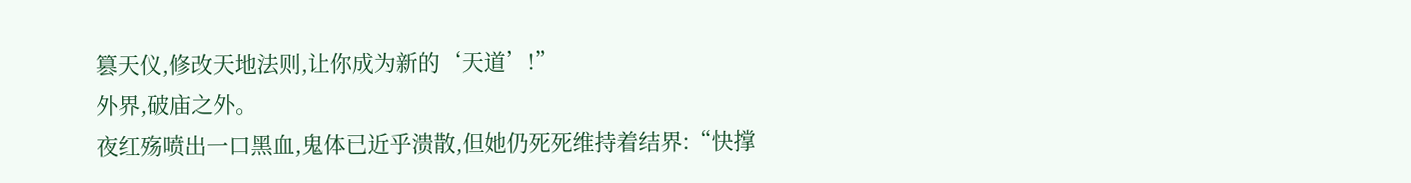篡天仪,修改天地法则,让你成为新的‘天道’!”
外界,破庙之外。
夜红殇喷出一口黑血,鬼体已近乎溃散,但她仍死死维持着结界:“快撑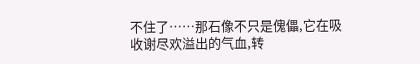不住了……那石像不只是傀儡,它在吸收谢尽欢溢出的气血,转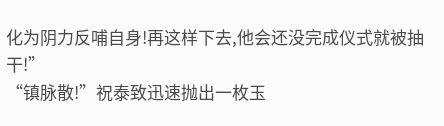化为阴力反哺自身!再这样下去,他会还没完成仪式就被抽干!”
“镇脉散!”祝泰致迅速抛出一枚玉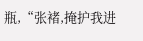瓶,“张褚,掩护我进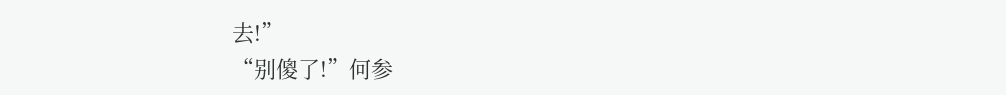去!”
“别傻了!”何参